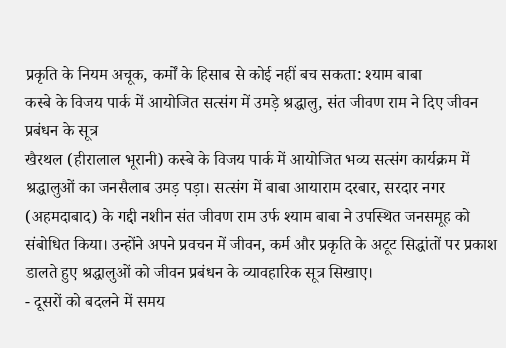प्रकृति के नियम अचूक, कर्मों के हिसाब से कोई नहीं बच सकता: श्याम बाबा
कस्बे के विजय पार्क में आयोजित सत्संग में उमड़े श्रद्धालु, संत जीवण राम ने दिए जीवन प्रबंधन के सूत्र
खैरथल (हीरालाल भूरानी) कस्बे के विजय पार्क में आयोजित भव्य सत्संग कार्यक्रम में श्रद्धालुओं का जनसैलाब उमड़ पड़ा। सत्संग में बाबा आयाराम दरबार, सरदार नगर (अहमदाबाद) के गद्दी नशीन संत जीवण राम उर्फ श्याम बाबा ने उपस्थित जनसमूह को संबोधित किया। उन्होंने अपने प्रवचन में जीवन, कर्म और प्रकृति के अटूट सिद्धांतों पर प्रकाश डालते हुए श्रद्धालुओं को जीवन प्रबंधन के व्यावहारिक सूत्र सिखाए।
- दूसरों को बदलने में समय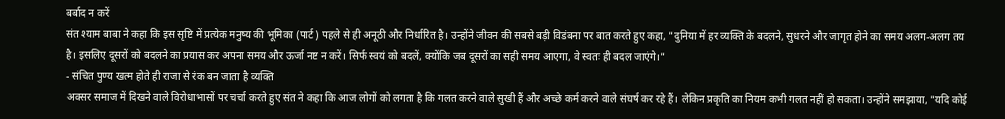बर्बाद न करें
संत श्याम बाबा ने कहा कि इस सृष्टि में प्रत्येक मनुष्य की भूमिका (पार्ट) पहले से ही अनूठी और निर्धारित है। उन्होंने जीवन की सबसे बड़ी विडंबना पर बात करते हुए कहा, "दुनिया में हर व्यक्ति के बदलने, सुधरने और जागृत होने का समय अलग-अलग तय है। इसलिए दूसरों को बदलने का प्रयास कर अपना समय और ऊर्जा नष्ट न करें। सिर्फ स्वयं को बदलें, क्योंकि जब दूसरों का सही समय आएगा, वे स्वतः ही बदल जाएंगे।"
- संचित पुण्य खत्म होते ही राजा से रंक बन जाता है व्यक्ति
अक्सर समाज में दिखने वाले विरोधाभासों पर चर्चा करते हुए संत ने कहा कि आज लोगों को लगता है कि गलत करने वाले सुखी हैं और अच्छे कर्म करने वाले संघर्ष कर रहे हैं। लेकिन प्रकृति का नियम कभी गलत नहीं हो सकता। उन्होंने समझाया, "यदि कोई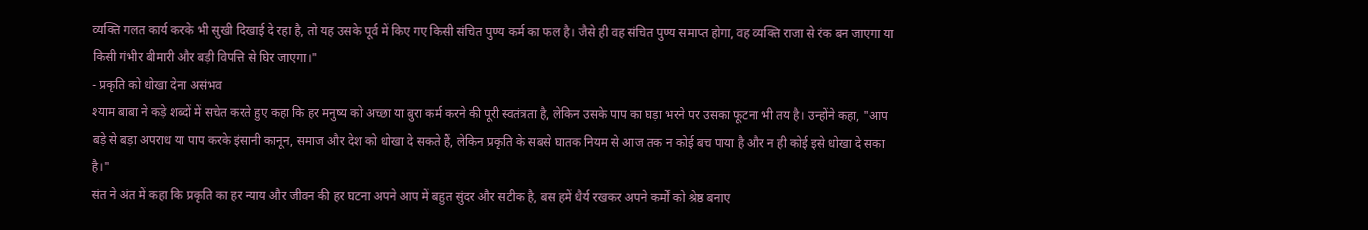व्यक्ति गलत कार्य करके भी सुखी दिखाई दे रहा है, तो यह उसके पूर्व में किए गए किसी संचित पुण्य कर्म का फल है। जैसे ही वह संचित पुण्य समाप्त होगा, वह व्यक्ति राजा से रंक बन जाएगा या किसी गंभीर बीमारी और बड़ी विपत्ति से घिर जाएगा।"
- प्रकृति को धोखा देना असंभव
श्याम बाबा ने कड़े शब्दों में सचेत करते हुए कहा कि हर मनुष्य को अच्छा या बुरा कर्म करने की पूरी स्वतंत्रता है, लेकिन उसके पाप का घड़ा भरने पर उसका फूटना भी तय है। उन्होंने कहा, "आप बड़े से बड़ा अपराध या पाप करके इंसानी कानून, समाज और देश को धोखा दे सकते हैं, लेकिन प्रकृति के सबसे घातक नियम से आज तक न कोई बच पाया है और न ही कोई इसे धोखा दे सका है।"
संत ने अंत में कहा कि प्रकृति का हर न्याय और जीवन की हर घटना अपने आप में बहुत सुंदर और सटीक है, बस हमें धैर्य रखकर अपने कर्मों को श्रेष्ठ बनाए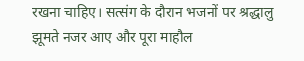रखना चाहिए। सत्संग के दौरान भजनों पर श्रद्धालु झूमते नजर आए और पूरा माहौल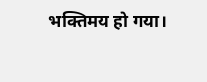भक्तिमय हो गया।